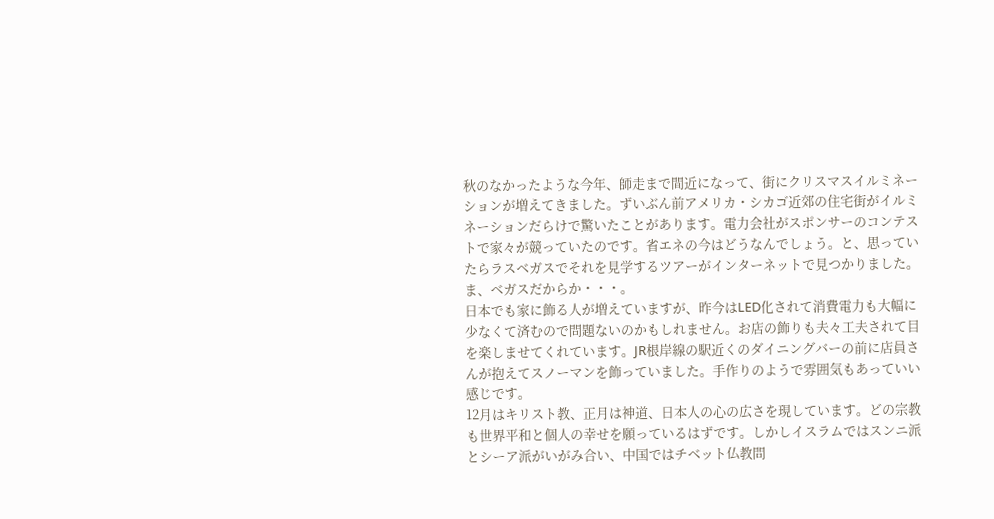秋のなかったような今年、師走まで間近になって、街にクリスマスイルミネーションが増えてきました。ずいぶん前アメリカ・シカゴ近郊の住宅街がイルミネーションだらけで驚いたことがあります。電力会社がスポンサーのコンテストで家々が競っていたのです。省エネの今はどうなんでしょう。と、思っていたらラスベガスでそれを見学するツアーがインターネットで見つかりました。ま、ベガスだからか・・・。
日本でも家に飾る人が増えていますが、昨今はLED化されて消費電力も大幅に少なくて済むので問題ないのかもしれません。お店の飾りも夫々工夫されて目を楽しませてくれています。JR根岸線の駅近くのダイニングバーの前に店員さんが抱えてスノーマンを飾っていました。手作りのようで雰囲気もあっていい感じです。
12月はキリスト教、正月は神道、日本人の心の広さを現しています。どの宗教も世界平和と個人の幸せを願っているはずです。しかしイスラムではスンニ派とシーア派がいがみ合い、中国ではチベット仏教問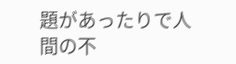題があったりで人間の不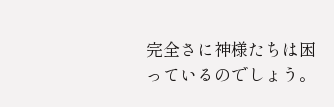完全さに神様たちは困っているのでしょう。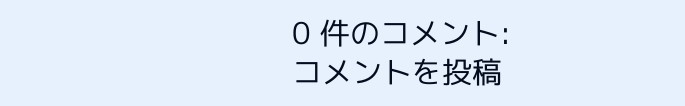0 件のコメント:
コメントを投稿